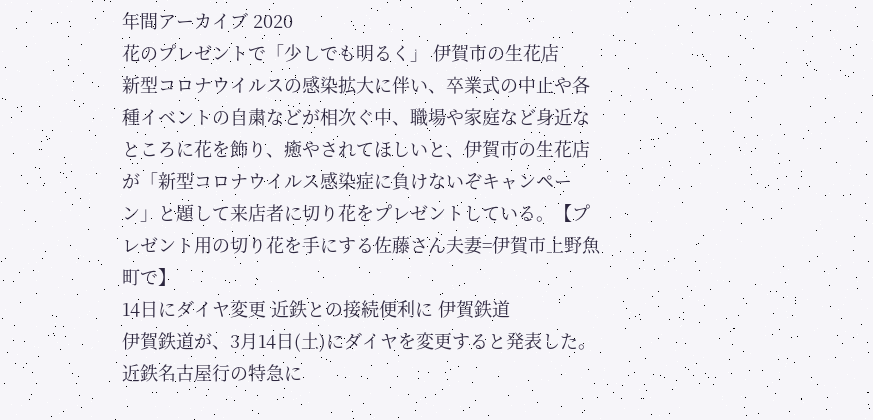年間アーカイブ 2020
花のプレゼントで「少しでも明るく」 伊賀市の生花店
新型コロナウイルスの感染拡大に伴い、卒業式の中止や各種イベントの自粛などが相次ぐ中、職場や家庭など身近なところに花を飾り、癒やされてほしいと、伊賀市の生花店が「新型コロナウイルス感染症に負けないぞキャンペーン」と題して来店者に切り花をプレゼントしている。【プレゼント用の切り花を手にする佐藤さん夫妻=伊賀市上野魚町で】
14日にダイヤ変更 近鉄との接続便利に 伊賀鉄道
伊賀鉄道が、3月14日(土)にダイヤを変更すると発表した。近鉄名古屋行の特急に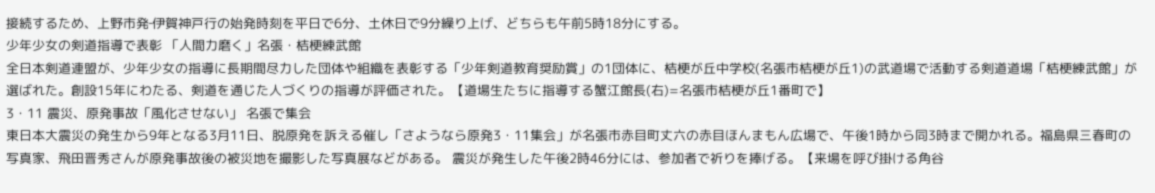接続するため、上野市発‐伊賀神戸行の始発時刻を平日で6分、土休日で9分繰り上げ、どちらも午前5時18分にする。
少年少女の剣道指導で表彰 「人間力磨く」名張・桔梗練武館
全日本剣道連盟が、少年少女の指導に長期間尽力した団体や組織を表彰する「少年剣道教育奨励賞」の1団体に、桔梗が丘中学校(名張市桔梗が丘1)の武道場で活動する剣道道場「桔梗練武館」が選ばれた。創設15年にわたる、剣道を通じた人づくりの指導が評価された。【道場生たちに指導する蟹江館長(右)=名張市桔梗が丘1番町で】
3・11 震災、原発事故「風化させない」 名張で集会
東日本大震災の発生から9年となる3月11日、脱原発を訴える催し「さようなら原発3・11集会」が名張市赤目町丈六の赤目ほんまもん広場で、午後1時から同3時まで開かれる。福島県三春町の写真家、飛田晋秀さんが原発事故後の被災地を撮影した写真展などがある。 震災が発生した午後2時46分には、参加者で祈りを捧げる。【来場を呼び掛ける角谷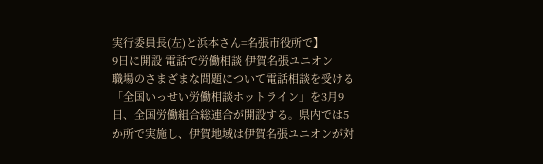実行委員長(左)と浜本さん=名張市役所で】
9日に開設 電話で労働相談 伊賀名張ユニオン
職場のさまざまな問題について電話相談を受ける「全国いっせい労働相談ホットライン」を3月9日、全国労働組合総連合が開設する。県内では5か所で実施し、伊賀地域は伊賀名張ユニオンが対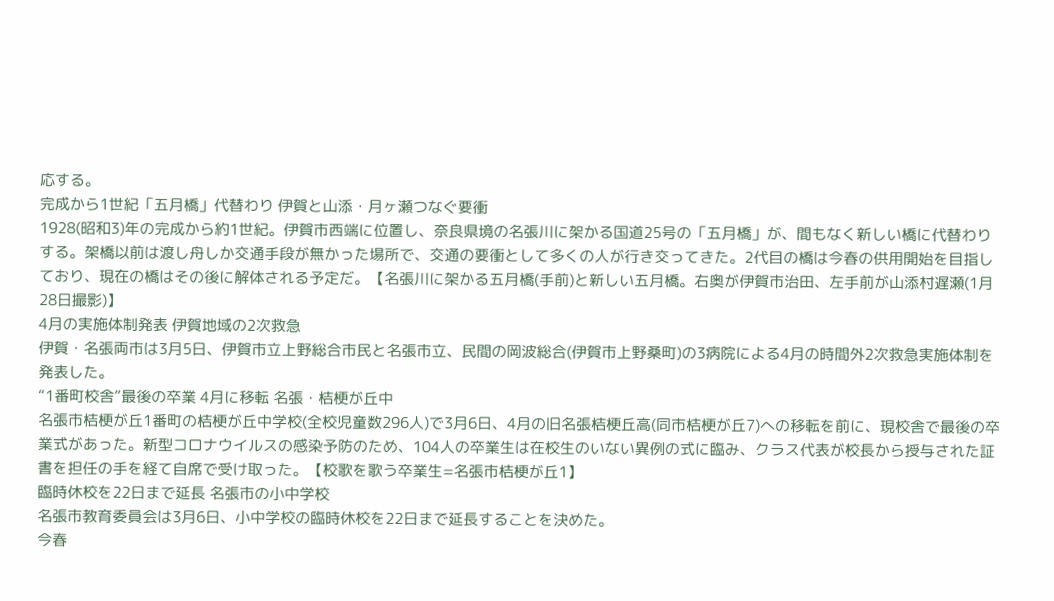応する。
完成から1世紀「五月橋」代替わり 伊賀と山添・月ヶ瀬つなぐ要衝
1928(昭和3)年の完成から約1世紀。伊賀市西端に位置し、奈良県境の名張川に架かる国道25号の「五月橋」が、間もなく新しい橋に代替わりする。架橋以前は渡し舟しか交通手段が無かった場所で、交通の要衝として多くの人が行き交ってきた。2代目の橋は今春の供用開始を目指しており、現在の橋はその後に解体される予定だ。【名張川に架かる五月橋(手前)と新しい五月橋。右奥が伊賀市治田、左手前が山添村遅瀬(1月28日撮影)】
4月の実施体制発表 伊賀地域の2次救急
伊賀・名張両市は3月5日、伊賀市立上野総合市民と名張市立、民間の岡波総合(伊賀市上野桑町)の3病院による4月の時間外2次救急実施体制を発表した。
“1番町校舎”最後の卒業 4月に移転 名張・桔梗が丘中
名張市桔梗が丘1番町の桔梗が丘中学校(全校児童数296人)で3月6日、4月の旧名張桔梗丘高(同市桔梗が丘7)への移転を前に、現校舎で最後の卒業式があった。新型コロナウイルスの感染予防のため、104人の卒業生は在校生のいない異例の式に臨み、クラス代表が校長から授与された証書を担任の手を経て自席で受け取った。【校歌を歌う卒業生=名張市桔梗が丘1】
臨時休校を22日まで延長 名張市の小中学校
名張市教育委員会は3月6日、小中学校の臨時休校を22日まで延長することを決めた。
今春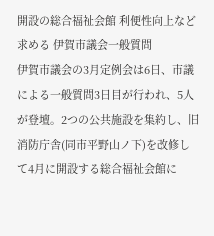開設の総合福祉会館 利便性向上など求める 伊賀市議会一般質問
伊賀市議会の3月定例会は6日、市議による一般質問3日目が行われ、5人が登壇。2つの公共施設を集約し、旧消防庁舎(同市平野山ノ下)を改修して4月に開設する総合福祉会館に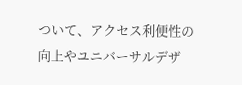ついて、アクセス利便性の向上やユニバーサルデザ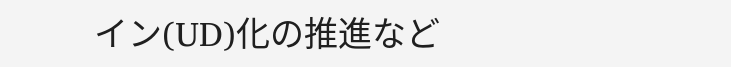イン(UD)化の推進など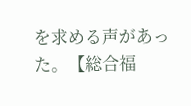を求める声があった。【総合福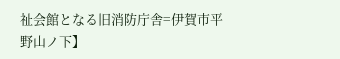祉会館となる旧消防庁舎=伊賀市平野山ノ下】